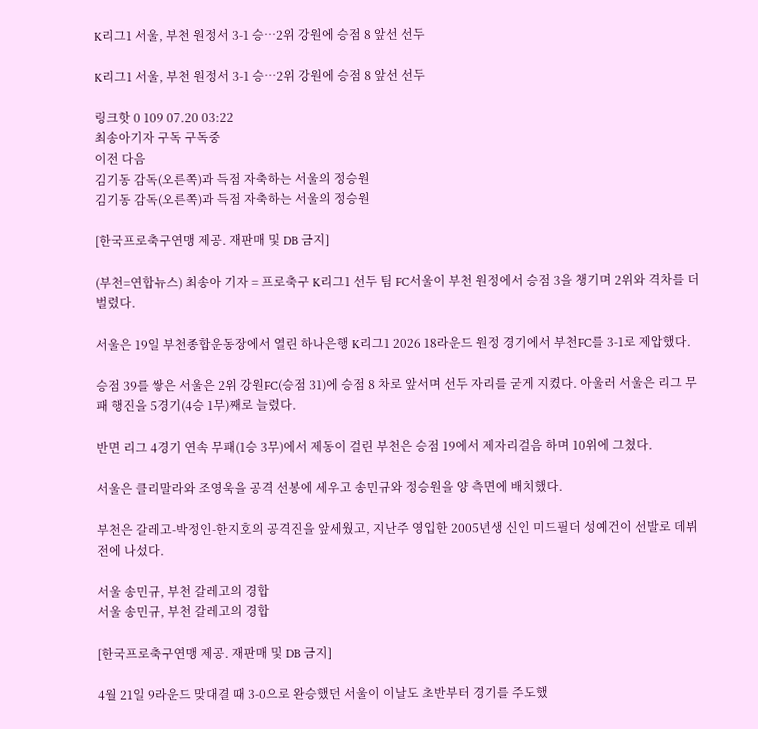K리그1 서울, 부천 원정서 3-1 승…2위 강원에 승점 8 앞선 선두

K리그1 서울, 부천 원정서 3-1 승…2위 강원에 승점 8 앞선 선두

링크핫 0 109 07.20 03:22
최송아기자 구독 구독중
이전 다음
김기동 감독(오른쪽)과 득점 자축하는 서울의 정승원
김기동 감독(오른쪽)과 득점 자축하는 서울의 정승원

[한국프로축구연맹 제공. 재판매 및 DB 금지]

(부천=연합뉴스) 최송아 기자 = 프로축구 K리그1 선두 팀 FC서울이 부천 원정에서 승점 3을 챙기며 2위와 격차를 더 벌렸다.

서울은 19일 부천종합운동장에서 열린 하나은행 K리그1 2026 18라운드 원정 경기에서 부천FC를 3-1로 제압했다.

승점 39를 쌓은 서울은 2위 강원FC(승점 31)에 승점 8 차로 앞서며 선두 자리를 굳게 지켰다. 아울러 서울은 리그 무패 행진을 5경기(4승 1무)째로 늘렸다.

반면 리그 4경기 연속 무패(1승 3무)에서 제동이 걸린 부천은 승점 19에서 제자리걸음 하며 10위에 그쳤다.

서울은 클리말라와 조영욱을 공격 선봉에 세우고 송민규와 정승원을 양 측면에 배치했다.

부천은 갈레고-박정인-한지호의 공격진을 앞세웠고, 지난주 영입한 2005년생 신인 미드필더 성예건이 선발로 데뷔전에 나섰다.

서울 송민규, 부천 갈레고의 경합
서울 송민규, 부천 갈레고의 경합

[한국프로축구연맹 제공. 재판매 및 DB 금지]

4월 21일 9라운드 맞대결 때 3-0으로 완승했던 서울이 이날도 초반부터 경기를 주도했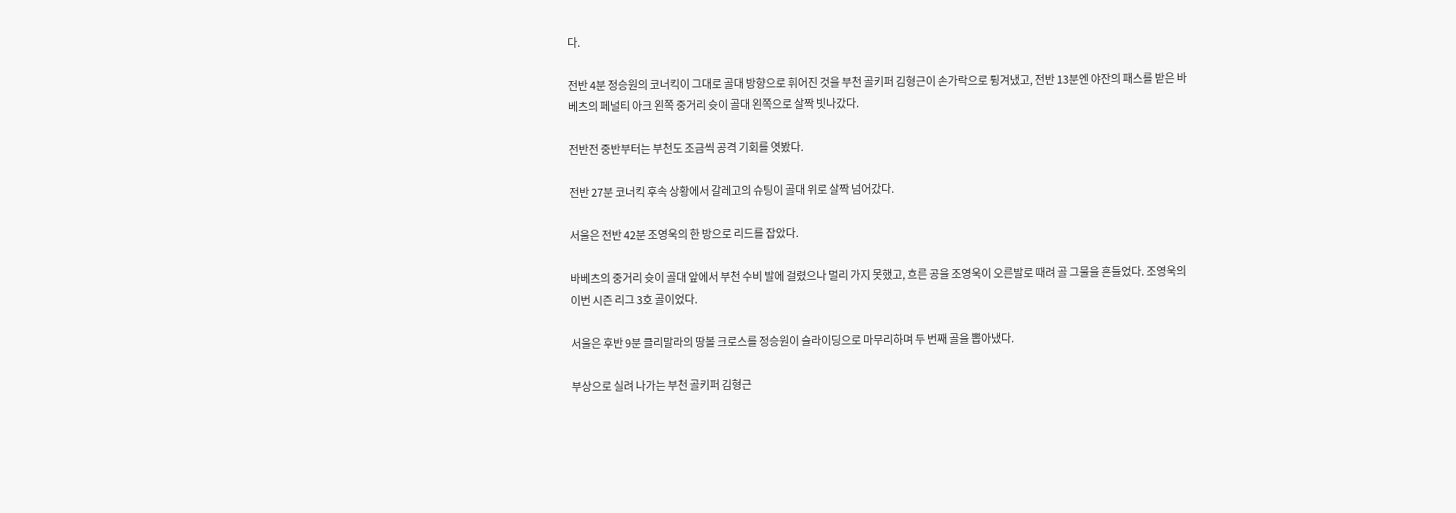다.

전반 4분 정승원의 코너킥이 그대로 골대 방향으로 휘어진 것을 부천 골키퍼 김형근이 손가락으로 튕겨냈고, 전반 13분엔 야잔의 패스를 받은 바베츠의 페널티 아크 왼쪽 중거리 슛이 골대 왼쪽으로 살짝 빗나갔다.

전반전 중반부터는 부천도 조금씩 공격 기회를 엿봤다.

전반 27분 코너킥 후속 상황에서 갈레고의 슈팅이 골대 위로 살짝 넘어갔다.

서울은 전반 42분 조영욱의 한 방으로 리드를 잡았다.

바베츠의 중거리 슛이 골대 앞에서 부천 수비 발에 걸렸으나 멀리 가지 못했고, 흐른 공을 조영욱이 오른발로 때려 골 그물을 흔들었다. 조영욱의 이번 시즌 리그 3호 골이었다.

서울은 후반 9분 클리말라의 땅볼 크로스를 정승원이 슬라이딩으로 마무리하며 두 번째 골을 뽑아냈다.

부상으로 실려 나가는 부천 골키퍼 김형근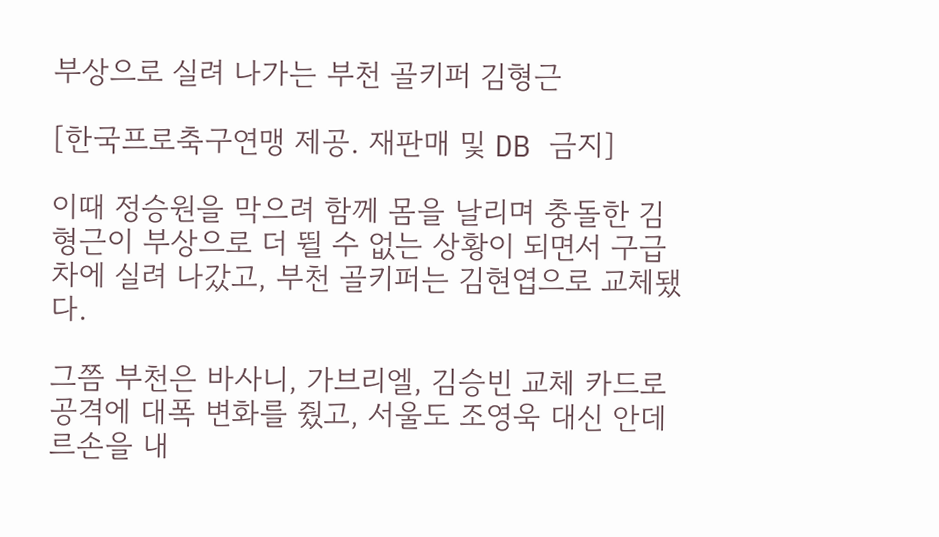부상으로 실려 나가는 부천 골키퍼 김형근

[한국프로축구연맹 제공. 재판매 및 DB 금지]

이때 정승원을 막으려 함께 몸을 날리며 충돌한 김형근이 부상으로 더 뛸 수 없는 상황이 되면서 구급차에 실려 나갔고, 부천 골키퍼는 김현엽으로 교체됐다.

그쯤 부천은 바사니, 가브리엘, 김승빈 교체 카드로 공격에 대폭 변화를 줬고, 서울도 조영욱 대신 안데르손을 내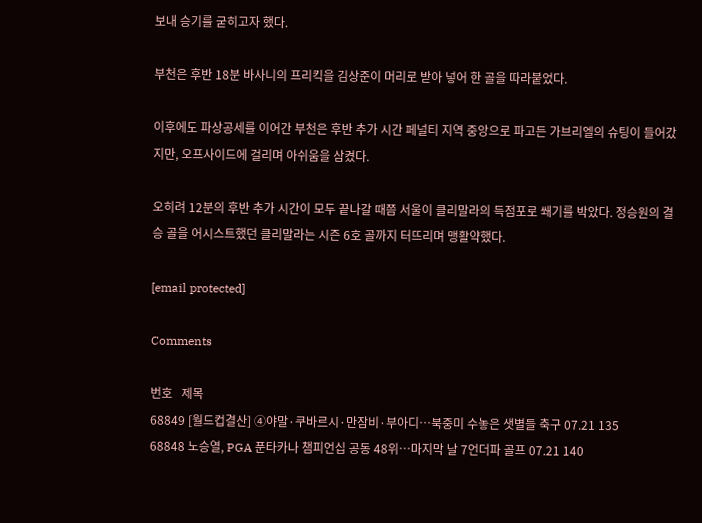보내 승기를 굳히고자 했다.

부천은 후반 18분 바사니의 프리킥을 김상준이 머리로 받아 넣어 한 골을 따라붙었다.

이후에도 파상공세를 이어간 부천은 후반 추가 시간 페널티 지역 중앙으로 파고든 가브리엘의 슈팅이 들어갔지만, 오프사이드에 걸리며 아쉬움을 삼켰다.

오히려 12분의 후반 추가 시간이 모두 끝나갈 때쯤 서울이 클리말라의 득점포로 쐐기를 박았다. 정승원의 결승 골을 어시스트했던 클리말라는 시즌 6호 골까지 터뜨리며 맹활약했다.

[email protected]

Comments

번호   제목
68849 [월드컵결산] ④야말·쿠바르시·만잠비·부아디…북중미 수놓은 샛별들 축구 07.21 135
68848 노승열, PGA 푼타카나 챔피언십 공동 48위…마지막 날 7언더파 골프 07.21 140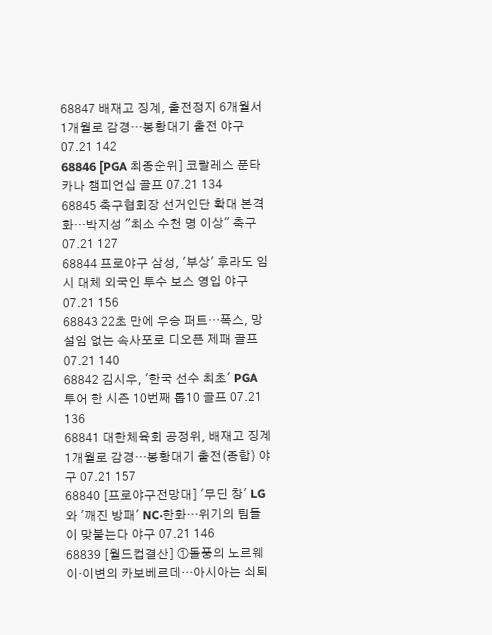68847 배재고 징계, 출전정지 6개월서 1개월로 감경…봉황대기 출전 야구 07.21 142
68846 [PGA 최종순위] 코랄레스 푼타카나 챔피언십 골프 07.21 134
68845 축구협회장 선거인단 확대 본격화…박지성 "최소 수천 명 이상" 축구 07.21 127
68844 프로야구 삼성, '부상' 후라도 임시 대체 외국인 투수 보스 영입 야구 07.21 156
68843 22초 만에 우승 퍼트…폭스, 망설임 없는 속사포로 디오픈 제패 골프 07.21 140
68842 김시우, '한국 선수 최초' PGA 투어 한 시즌 10번째 톱10 골프 07.21 136
68841 대한체육회 공정위, 배재고 징계 1개월로 감경…봉황대기 출전(종합) 야구 07.21 157
68840 [프로야구전망대] '무딘 창' LG와 '깨진 방패' NC·한화…위기의 팀들이 맞붙는다 야구 07.21 146
68839 [월드컵결산] ①돌풍의 노르웨이·이변의 카보베르데…아시아는 쇠퇴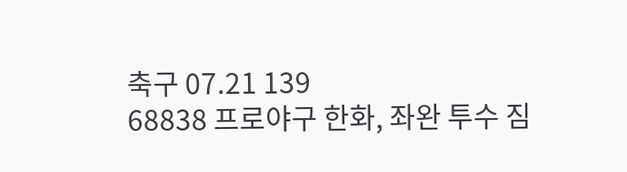축구 07.21 139
68838 프로야구 한화, 좌완 투수 짐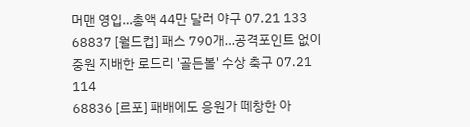머맨 영입…총액 44만 달러 야구 07.21 133
68837 [월드컵] 패스 790개…공격포인트 없이 중원 지배한 로드리 '골든볼' 수상 축구 07.21 114
68836 [르포] 패배에도 응원가 떼창한 아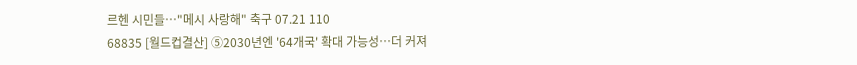르헨 시민들…"메시 사랑해" 축구 07.21 110
68835 [월드컵결산] ⑤2030년엔 '64개국' 확대 가능성…더 커져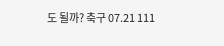도 될까? 축구 07.21 111